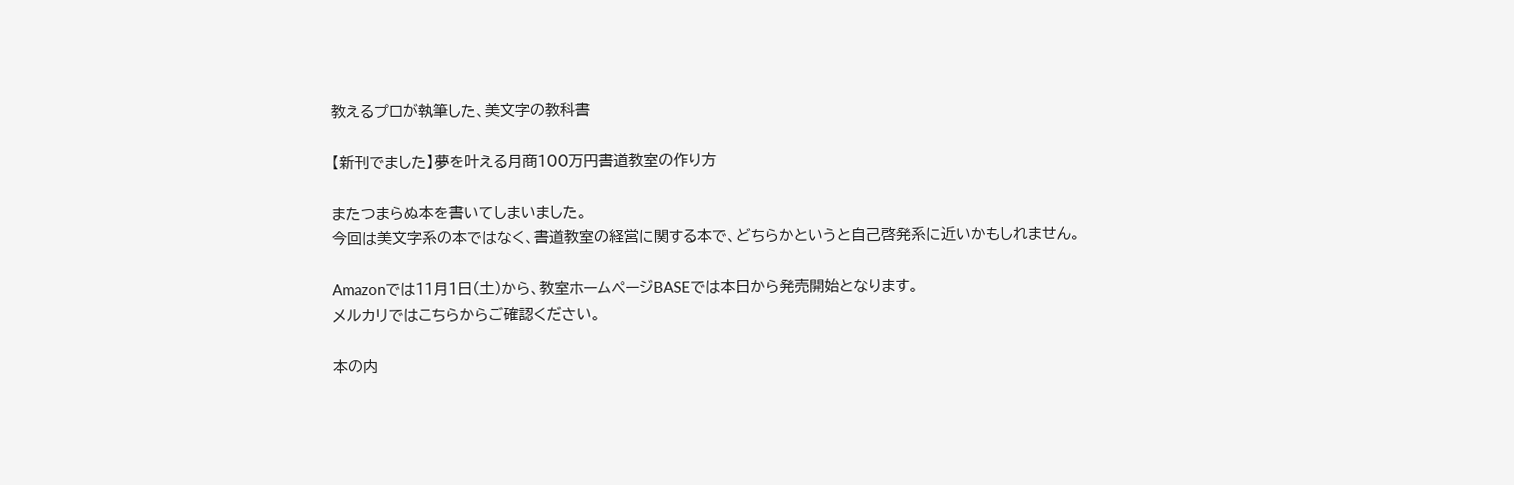教えるプロが執筆した、美文字の教科書

【新刊でました】夢を叶える月商100万円書道教室の作り方

またつまらぬ本を書いてしまいました。
今回は美文字系の本ではなく、書道教室の経営に関する本で、どちらかというと自己啓発系に近いかもしれません。

Amazonでは11月1日(土)から、教室ホームページBASEでは本日から発売開始となります。
メルカリではこちらからご確認ください。

本の内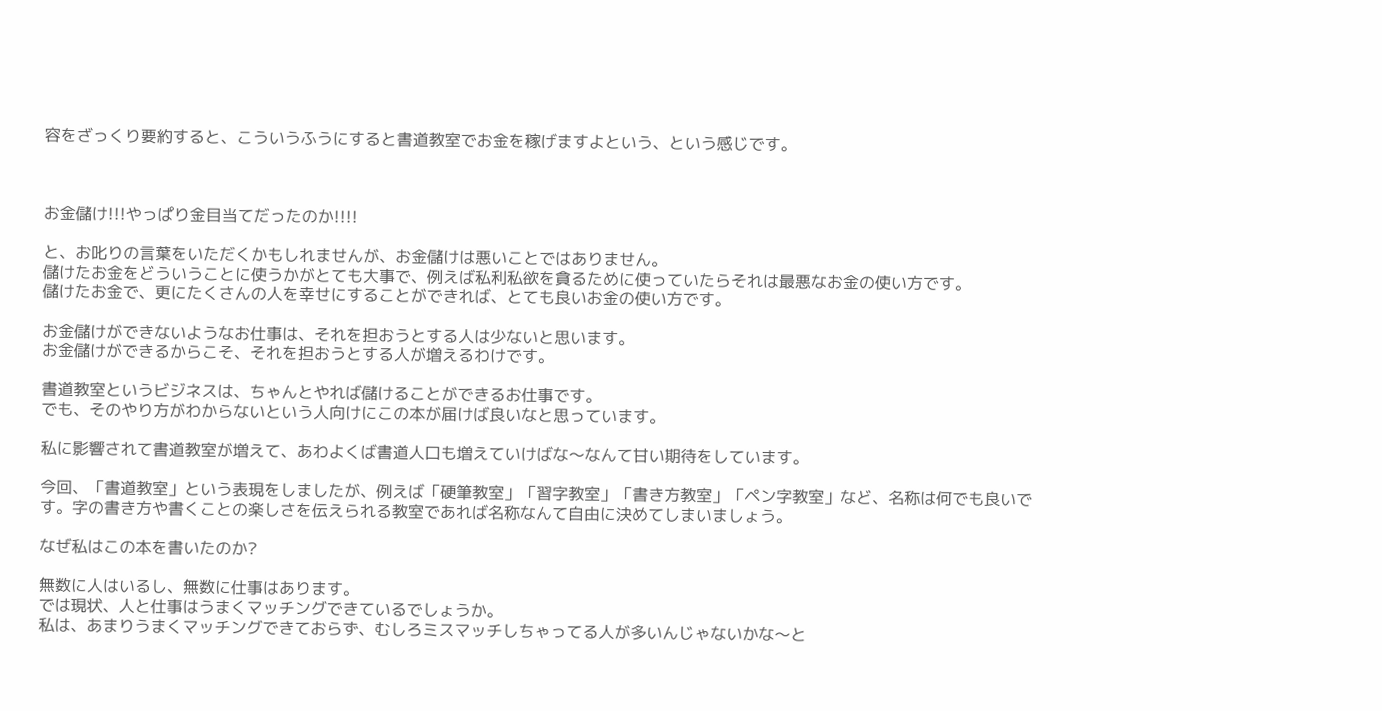容をざっくり要約すると、こういうふうにすると書道教室でお金を稼げますよという、という感じです。



お金儲け!!!やっぱり金目当てだったのか!!!!

と、お叱りの言葉をいただくかもしれませんが、お金儲けは悪いことではありません。
儲けたお金をどういうことに使うかがとても大事で、例えば私利私欲を貪るために使っていたらそれは最悪なお金の使い方です。
儲けたお金で、更にたくさんの人を幸せにすることができれば、とても良いお金の使い方です。

お金儲けができないようなお仕事は、それを担おうとする人は少ないと思います。
お金儲けができるからこそ、それを担おうとする人が増えるわけです。

書道教室というビジネスは、ちゃんとやれば儲けることができるお仕事です。
でも、そのやり方がわからないという人向けにこの本が届けば良いなと思っています。

私に影響されて書道教室が増えて、あわよくば書道人口も増えていけばな〜なんて甘い期待をしています。

今回、「書道教室」という表現をしましたが、例えば「硬筆教室」「習字教室」「書き方教室」「ペン字教室」など、名称は何でも良いです。字の書き方や書くことの楽しさを伝えられる教室であれば名称なんて自由に決めてしまいましょう。

なぜ私はこの本を書いたのか?

無数に人はいるし、無数に仕事はあります。
では現状、人と仕事はうまくマッチングできているでしょうか。
私は、あまりうまくマッチングできておらず、むしろミスマッチしちゃってる人が多いんじゃないかな〜と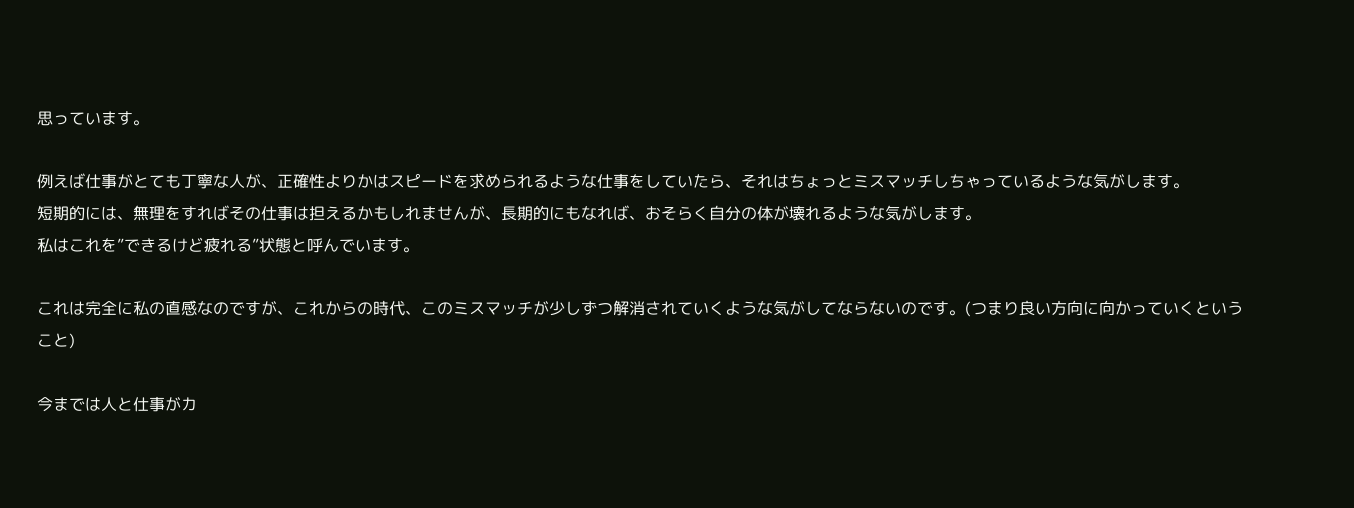思っています。

例えば仕事がとても丁寧な人が、正確性よりかはスピードを求められるような仕事をしていたら、それはちょっとミスマッチしちゃっているような気がします。
短期的には、無理をすればその仕事は担えるかもしれませんが、長期的にもなれば、おそらく自分の体が壊れるような気がします。
私はこれを”できるけど疲れる”状態と呼んでいます。

これは完全に私の直感なのですが、これからの時代、このミスマッチが少しずつ解消されていくような気がしてならないのです。(つまり良い方向に向かっていくということ)

今までは人と仕事がカ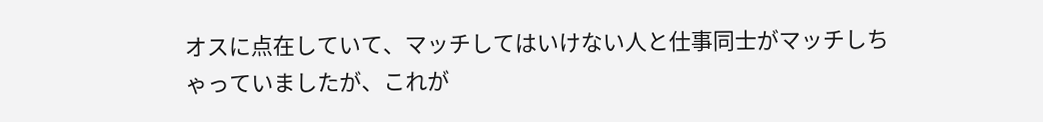オスに点在していて、マッチしてはいけない人と仕事同士がマッチしちゃっていましたが、これが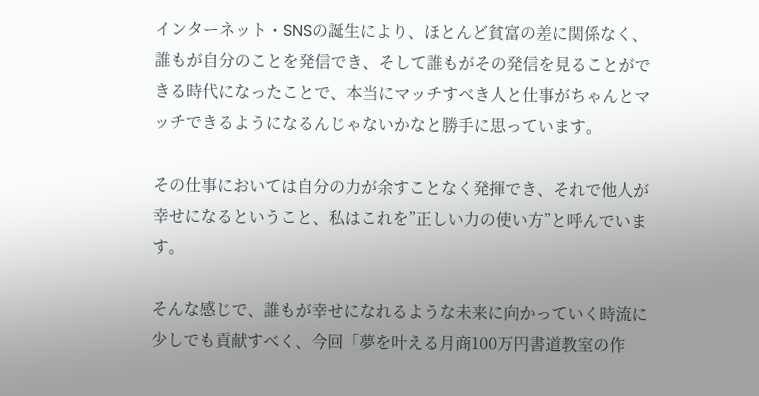インターネット・SNSの誕生により、ほとんど貧富の差に関係なく、誰もが自分のことを発信でき、そして誰もがその発信を見ることができる時代になったことで、本当にマッチすべき人と仕事がちゃんとマッチできるようになるんじゃないかなと勝手に思っています。

その仕事においては自分の力が余すことなく発揮でき、それで他人が幸せになるということ、私はこれを”正しい力の使い方”と呼んでいます。

そんな感じで、誰もが幸せになれるような未来に向かっていく時流に少しでも貢献すべく、今回「夢を叶える月商100万円書道教室の作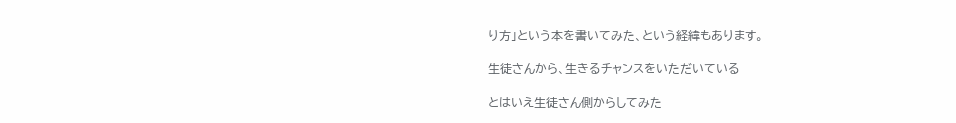り方」という本を書いてみた、という経緯もあります。

生徒さんから、生きるチャンスをいただいている

とはいえ生徒さん側からしてみた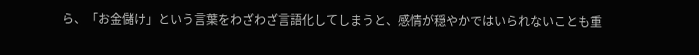ら、「お金儲け」という言葉をわざわざ言語化してしまうと、感情が穏やかではいられないことも重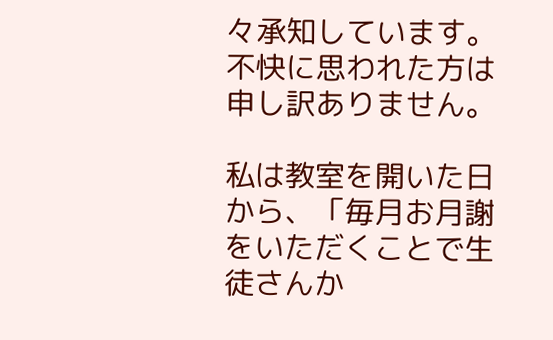々承知しています。
不快に思われた方は申し訳ありません。

私は教室を開いた日から、「毎月お月謝をいただくことで生徒さんか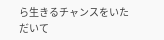ら生きるチャンスをいただいて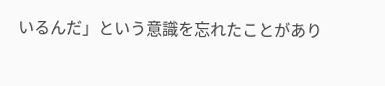いるんだ」という意識を忘れたことがあり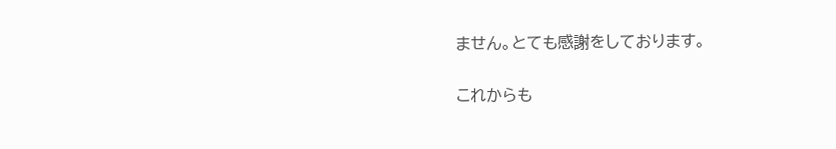ません。とても感謝をしております。

これからも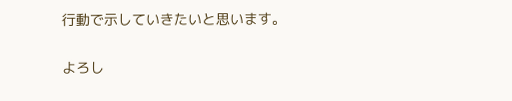行動で示していきたいと思います。

よろし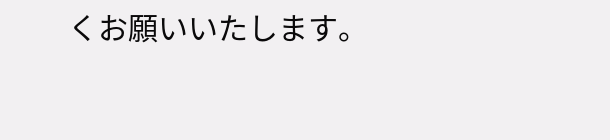くお願いいたします。